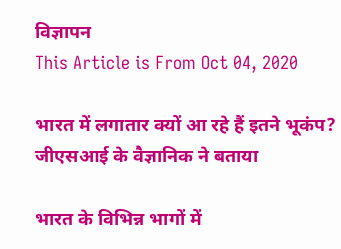विज्ञापन
This Article is From Oct 04, 2020

भारत में लगातार क्यों आ रहे हैं इतने भूकंप? जीएसआई के वैज्ञानिक ने बताया

भारत के विभिन्न भागों में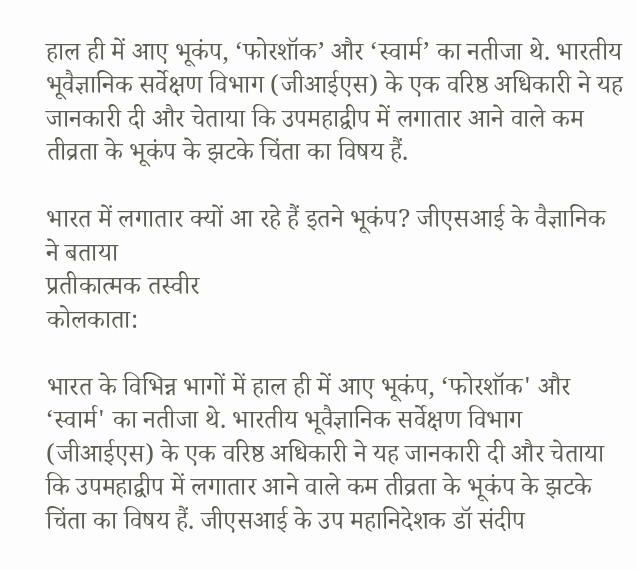हाल ही में आए भूकंप, ‘फोरशॉक’ और ‘स्वार्म’ का नतीजा थे. भारतीय भूवैज्ञानिक सर्वेक्षण विभाग (जीआईएस) के एक वरिष्ठ अधिकारी ने यह जानकारी दी और चेताया कि उपमहाद्वीप में लगातार आने वाले कम तीव्रता के भूकंप के झटके चिंता का विषय हैं.

भारत में लगातार क्यों आ रहे हैं इतने भूकंप? जीएसआई के वैज्ञानिक ने बताया
प्रतीकात्मक तस्वीर
कोलकाता:

भारत के विभिन्न भागों में हाल ही में आए भूकंप, ‘फोरशॉक' और ‘स्वार्म' का नतीजा थे. भारतीय भूवैज्ञानिक सर्वेक्षण विभाग (जीआईएस) के एक वरिष्ठ अधिकारी ने यह जानकारी दी और चेताया कि उपमहाद्वीप में लगातार आने वाले कम तीव्रता के भूकंप के झटके चिंता का विषय हैं. जीएसआई के उप महानिदेशक डॉ संदीप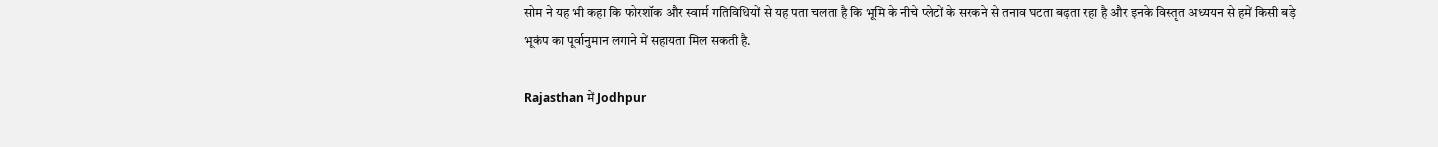सोम ने यह भी कहा कि फोरशॉक और स्वार्म गतिविधियों से यह पता चलता है कि भूमि के नीचे प्लेटों के सरकने से तनाव घटता बढ़ता रहा है और इनके विस्तृत अध्ययन से हमें किसी बड़े भूकंप का पूर्वानुमान लगाने में सहायता मिल सकती है.

Rajasthan में Jodhpur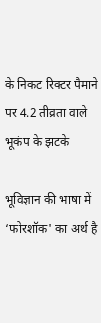के निकट रिक्टर पैमाने पर 4.2 तीव्रता वाले भूकंप के झटके

भूविज्ञान की भाषा में ‘फोरशॉक' का अर्थ है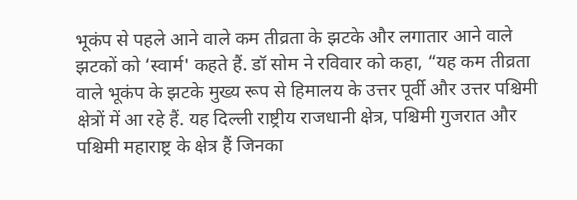भूकंप से पहले आने वाले कम तीव्रता के झटके और लगातार आने वाले झटकों को ‘स्वार्म' कहते हैं. डॉ सोम ने रविवार को कहा, “यह कम तीव्रता वाले भूकंप के झटके मुख्य रूप से हिमालय के उत्तर पूर्वी और उत्तर पश्चिमी क्षेत्रों में आ रहे हैं. यह दिल्ली राष्ट्रीय राजधानी क्षेत्र, पश्चिमी गुजरात और पश्चिमी महाराष्ट्र के क्षेत्र हैं जिनका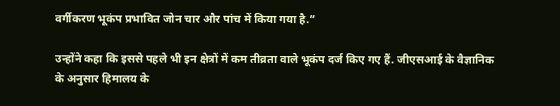वर्गीकरण भूकंप प्रभावित जोन चार और पांच में किया गया है.”

उन्होंने कहा कि इससे पहले भी इन क्षेत्रों में कम तीव्रता वाले भूकंप दर्ज किए गए हैं. जीएसआई के वैज्ञानिक के अनुसार हिमालय के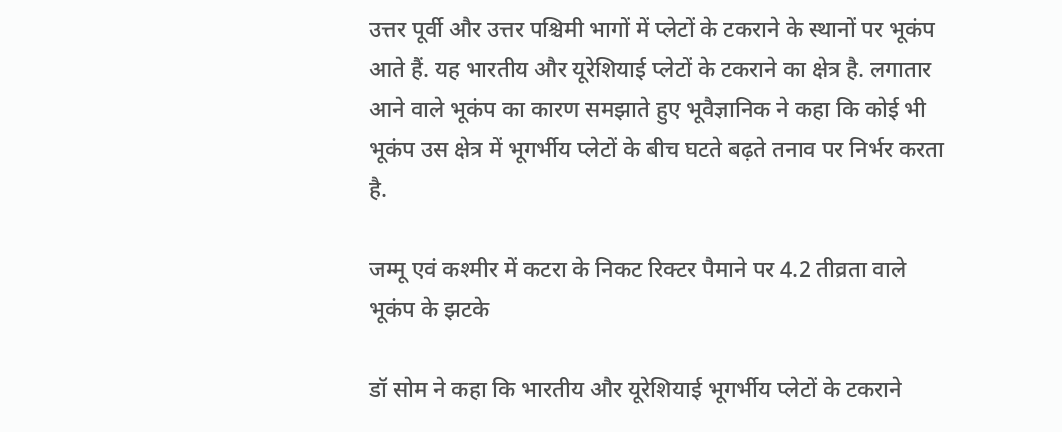उत्तर पूर्वी और उत्तर पश्चिमी भागों में प्लेटों के टकराने के स्थानों पर भूकंप आते हैं. यह भारतीय और यूरेशियाई प्लेटों के टकराने का क्षेत्र है. लगातार आने वाले भूकंप का कारण समझाते हुए भूवैज्ञानिक ने कहा कि कोई भी भूकंप उस क्षेत्र में भूगर्भीय प्लेटों के बीच घटते बढ़ते तनाव पर निर्भर करता है.

जम्मू एवं कश्मीर में कटरा के निकट रिक्टर पैमाने पर 4.2 तीव्रता वाले भूकंप के झटके

डॉ सोम ने कहा कि भारतीय और यूरेशियाई भूगर्भीय प्लेटों के टकराने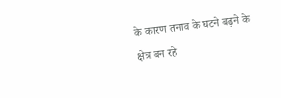के कारण तनाव के घटने बढ़ने के क्षेत्र बन रहे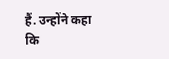हैं. उन्होंने कहा कि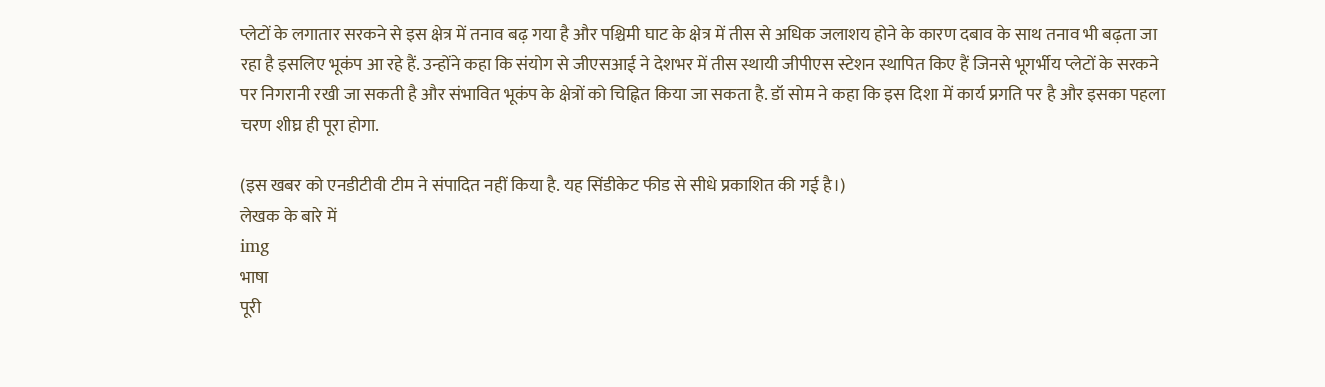प्लेटों के लगातार सरकने से इस क्षेत्र में तनाव बढ़ गया है और पश्चिमी घाट के क्षेत्र में तीस से अधिक जलाशय होने के कारण दबाव के साथ तनाव भी बढ़ता जा रहा है इसलिए भूकंप आ रहे हैं. उन्होंने कहा कि संयोग से जीएसआई ने देशभर में तीस स्थायी जीपीएस स्टेशन स्थापित किए हैं जिनसे भूगर्भीय प्लेटों के सरकने पर निगरानी रखी जा सकती है और संभावित भूकंप के क्षेत्रों को चिह्नित किया जा सकता है. डॉ सोम ने कहा कि इस दिशा में कार्य प्रगति पर है और इसका पहला चरण शीघ्र ही पूरा होगा.

(इस खबर को एनडीटीवी टीम ने संपादित नहीं किया है. यह सिंडीकेट फीड से सीधे प्रकाशित की गई है।)
लेखक के बारे में
img
भाषा
पूरी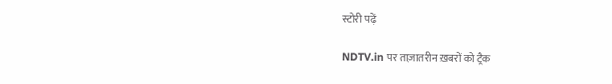स्टोरी पढ़ें

NDTV.in पर ताज़ातरीन ख़बरों को ट्रैक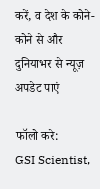करें, व देश के कोने-कोने से और दुनियाभर से न्यूज़ अपडेट पाएं

फॉलो करे:
GSI Scientist,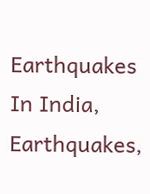Earthquakes In India, Earthquakes,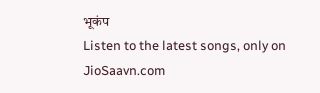भूकंप
Listen to the latest songs, only on JioSaavn.com